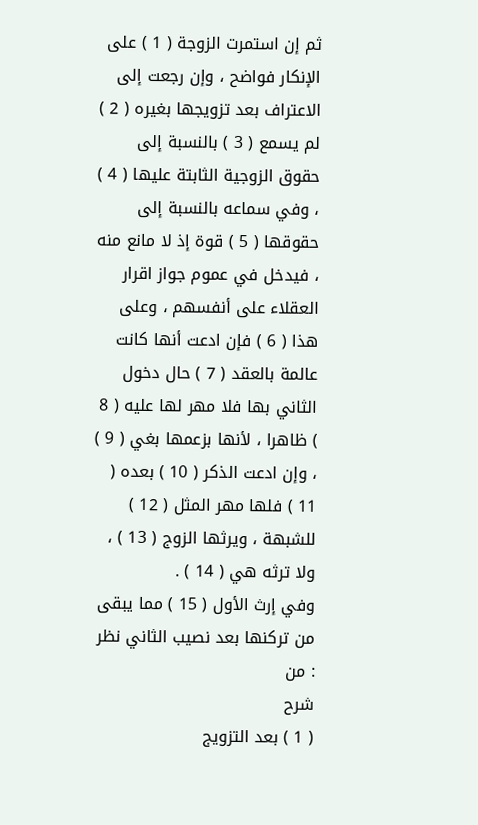ثم إن استمرت الزوجة ( 1 ) على الإنكار فواضح ، وإن رجعت إلى الاعتراف بعد تزويجها بغيره ( 2 ) لم يسمع ( 3 ) بالنسبة إلى حقوق الزوجية الثابتة عليها ( 4 ) ، وفي سماعه بالنسبة إلى حقوقها ( 5 ) قوة إذ لا مانع منه ، فيدخل في عموم جواز اقرار العقلاء على أنفسهم ، وعلى هذا ( 6 ) فإن ادعت أنها كانت عالمة بالعقد ( 7 ) حال دخول الثاني بها فلا مهر لها عليه ( 8 ) ظاهرا ، لأنها بزعمها بغي ( 9 ) ، وإن ادعت الذكر ( 10 ) بعده ( 11 ) فلها مهر المثل ( 12 ) للشبهة ، ويرثها الزوج ( 13 ) ، ولا ترثه هي ( 14 ) .
وفي إرث الأول ( 15 ) مما يبقى من تركنها بعد نصيب الثاني نظر : من
شرح
( 1 ) بعد التزويج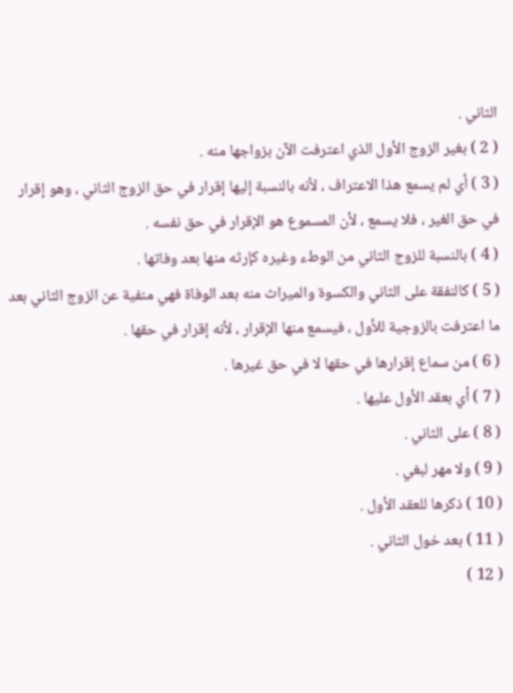الثاني .
( 2 ) بغير الزوج الأول الذي اعترفت الآن بزواجها منه .
( 3 ) أي لم يسمع هذا الاعتراف ، لأنه بالنسبة إليها إقرار في حق الزوج الثاني ، وهو إقرار في حق الغير ، فلا يسمع ، لأن المسموع هو الإقرار في حق نفسه .
( 4 ) بالنسبة للزوج الثاني من الوطء وغيره كإرثه منها بعد وفاتها .
( 5 ) كالنفقة على الثاني والكسوة والميراث منه بعد الوفاة فهي منفية عن الزوج الثاني بعد ما اعترفت بالزوجية للأول ، فيسمع منها الإقرار ، لأنه إقرار في حقها .
( 6 ) من سماع إقرارها في حقها لا في حق غيرها .
( 7 ) أي بعقد الأول عليها .
( 8 ) على الثاني .
( 9 ) ولا مهر لبغي .
( 10 ) ذكرها للعقد الأول .
( 11 ) بعد خول الثاني .
( 12 )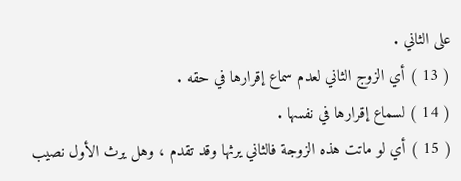على الثاني .
( 13 ) أي الزوج الثاني لعدم سماع إقرارها في حقه .
( 14 ) لسماع إقرارها في نفسها .
( 15 ) أي لو ماتت هذه الزوجة فالثاني يرثها وقد تقدم ، وهل يرث الأول نصيب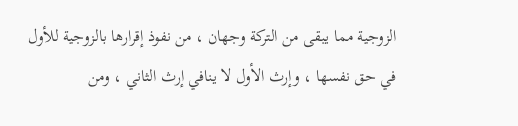الزوجية مما يبقى من التركة وجهان ، من نفوذ إقرارها بالزوجية للأول في حق نفسها ، وإرث الأول لا ينافي إرث الثاني ، ومن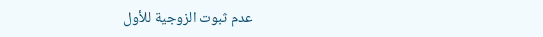عدم ثبوت الزوجية للأول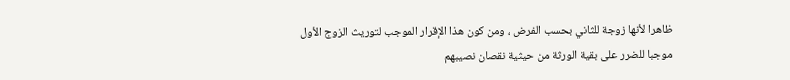ظاهرا لأنها زوجة للثاني بحسب الفرض ، ومن كون هذا الإقرار الموجب لتوريث الزوج الأول موجبا للضرر على بقية الورثة من حيثية نقصان نصيبهم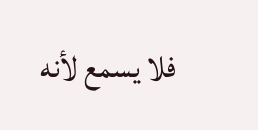فلا يسمع لأنه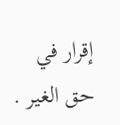إقرار في حق الغير .